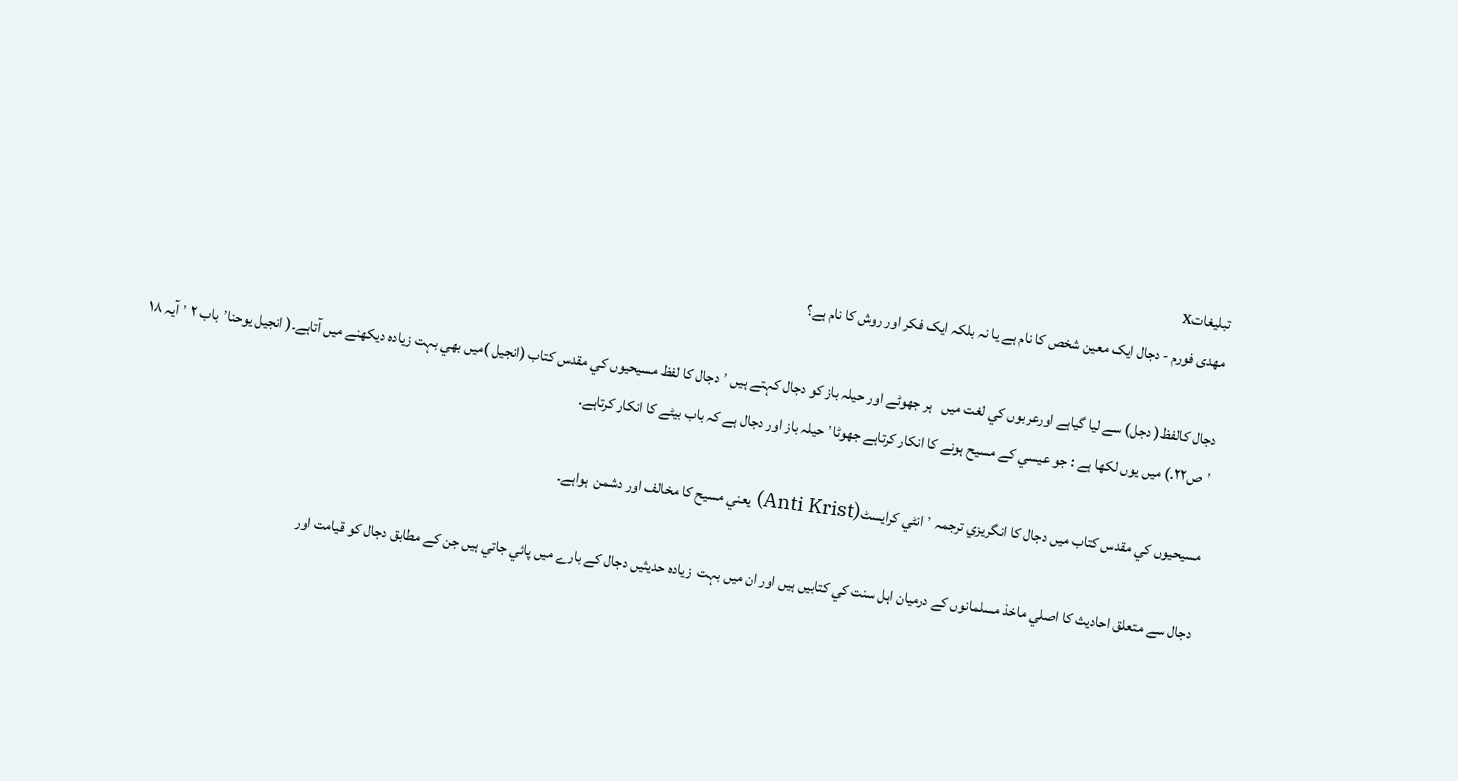تبليغاتX
مهدی فورم - دجال ايک معين شخص کا نام ہے يا نہ بلکہ ايک فکر اور روش کا نام ہے؟

دجال کالفظ( دجل) سے ليا گياہے اورعربوں کي لغت ميں   ہر جھوٹے اور حيلہ باز کو دجال کہتے ہيں ٬ دجال کا لفظ مسيحيوں کي مقدس کتاب (انجيل )ميں بھي بہت زيادہ ديکھنے ميں آتاہے۔( انجيل يوحنا٬ باب ۲ ٬ آيہ ۱۸ ٬ ص۲۲.) ميں يوں لکھا ہے : جو عيسي کے مسيح ہونے کا انکار کرتاہے جھوٹا٬ حيلہ باز اور دجال ہے کہ باب بيٹے کا انکار کرتاہے.

مسيحيوں کي مقدس کتاب ميں دجال کا انگريزي ترجمہ ٬ انٹي کرايسٹ(Anti Krist) يعني مسيح کا مخالف اور دشمن  ہواہے۔

دجال سے متعلق احاديث کا اصلي ماخذ مسلمانوں کے درميان اہل سنت کي کتابيں ہيں اور ان ميں بہت  زيادہ حديثيں دجال کے بارے ميں پائي جاتي ہيں جن کے مطابق دجال کو قيامت اور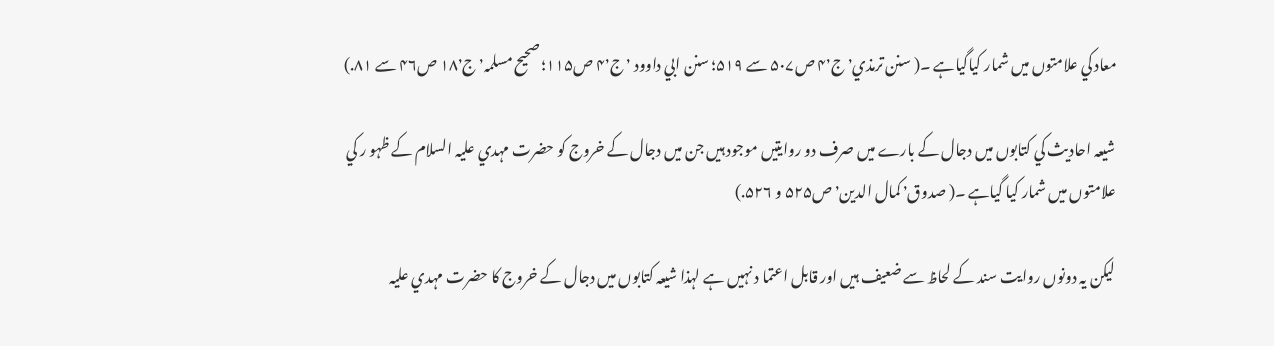معاد کي علامتوں ميں شمار کياگياہے ۔( سنن ترمذي٬ ج۴٬ ص۵۰۷ سے ۵۱۹؛ سنن ابي داوود ٬ ج۴٬ ص۱۱۵؛ صحيح مسلمہ٬ ج۱۸٬ ص۴۶ سے ۸۱.)

شيعہ احاديث کي کتابوں ميں دجال کے بارے ميں صرف دو روايتيں موجود ہيں جن ميں دجال کے خروج کو حضرت مہدي عليہ السلام کے ظہو ر کي علامتوں ميں شمار کيا گياہے ۔( صدوق٬ کمال الدين٬ ص۵۲۵ و ۵۲۶.)

ليکن يہ دونوں روايت سند کے لحاظ سے ضعيف ہيں اور قابل اعتما د نہيں ہے لہذا شيعہ کتابوں ميں دجال کے خروج کا حضرت مہدي عليہ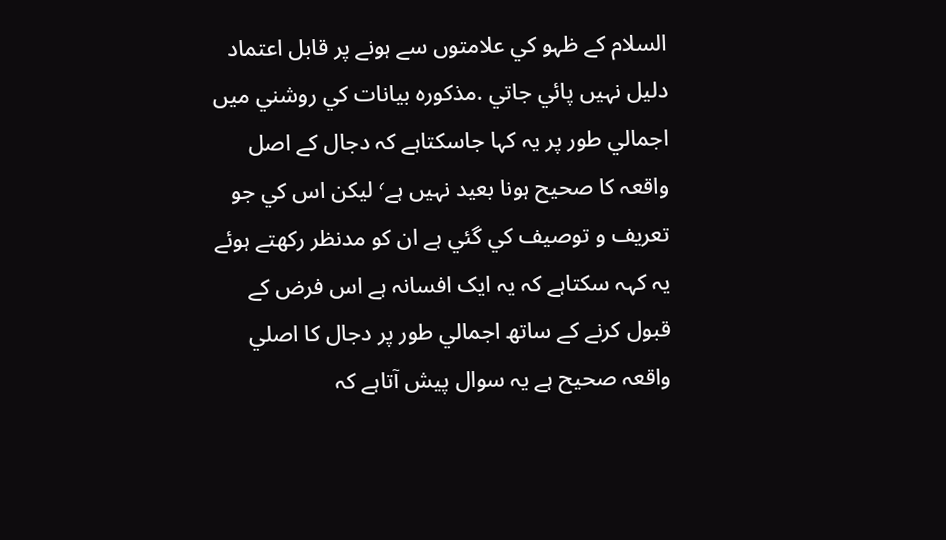السلام کے ظہو کي علامتوں سے ہونے پر قابل اعتماد دليل نہيں پائي جاتي .مذکورہ بيانات کي روشني ميں اجمالي طور پر يہ کہا جاسکتاہے کہ دجال کے اصل واقعہ کا صحيح ہونا بعيد نہيں ہے٬ ليکن اس کي جو تعريف و توصيف کي گئي ہے ان کو مدنظر رکھتے ہوئے يہ کہہ سکتاہے کہ يہ ايک افسانہ ہے اس فرض کے قبول کرنے کے ساتھ اجمالي طور پر دجال کا اصلي واقعہ صحيح ہے يہ سوال پيش آتاہے کہ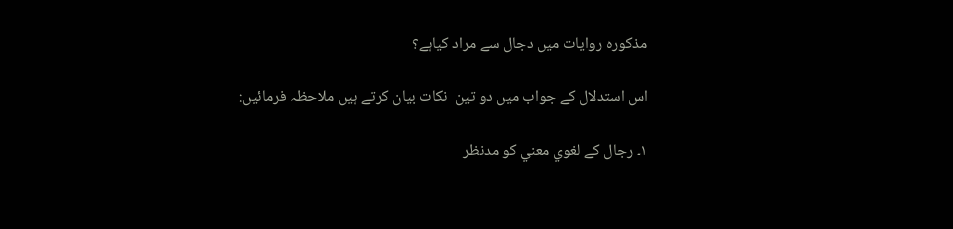مذکورہ روايات ميں دجال سے مراد کياہے؟

اس استدلال کے جواب ميں دو تين  نکات بيان کرتے ہيں ملاحظہ فرمائيں:

۱۔ رجال کے لغوي معني کو مدنظر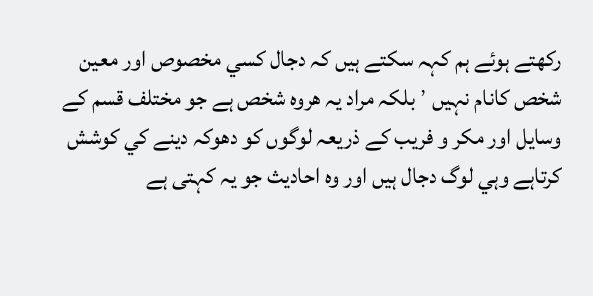رکھتے ہوئے ہم کہہ سکتے ہيں کہ دجال کسي مخصوص اور معين شخص کانام نہيں ٬ بلکہ مراد يہ هروہ شخص ہے جو مختلف قسم کے وسايل اور مکر و فريب کے ذريعہ لوگوں کو دھوکہ دينے کي کوشش کرتاہے وہي لوگ دجال ہيں اور وہ احاديث جو يہ کہتى ہے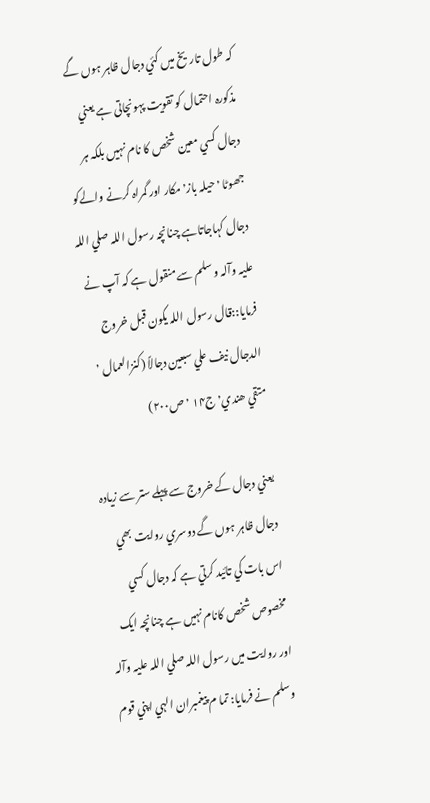کہ طول تاريخ ميں کئي دجال ظاہر ہوں گے مذکورہ احتمال کو تقويت پہونچاتى ہے يعني دجال کسي معين شخص کا نام نہيں بلکہ ہر جھوٹا ٬ حيلہ باز٬ مکار اور گمراہ کرنے والےکو دجال کہاجاتاہے چنانچہ رسول اللہ صلي اللہ عليہ وآلہ وسلم سے منقول ہے کہ آپ نے فرمايا::قال رسول اللہ يکون قبل خروج الدجال نيف علي سبعين دجالاً (کنزالعمال ٬ متقي ھندي٬ ج۱۴ ٬ ص۲۰۰)

يعني دجال کے خروج سے پہلے ستر سے زيادہ دجال ظاہر ہوں گے دوسري روايت بھي اس بات کي تائيد کرتي ہے کہ دجال کسي مخصوص شخص کانام نہيں ہے چنانچہ ايک اور روايت ميں رسول اللہ صلي اللہ عليہ وآلہ وسلم نے فرمايا: تما م پيغمبران الہي اپني قوم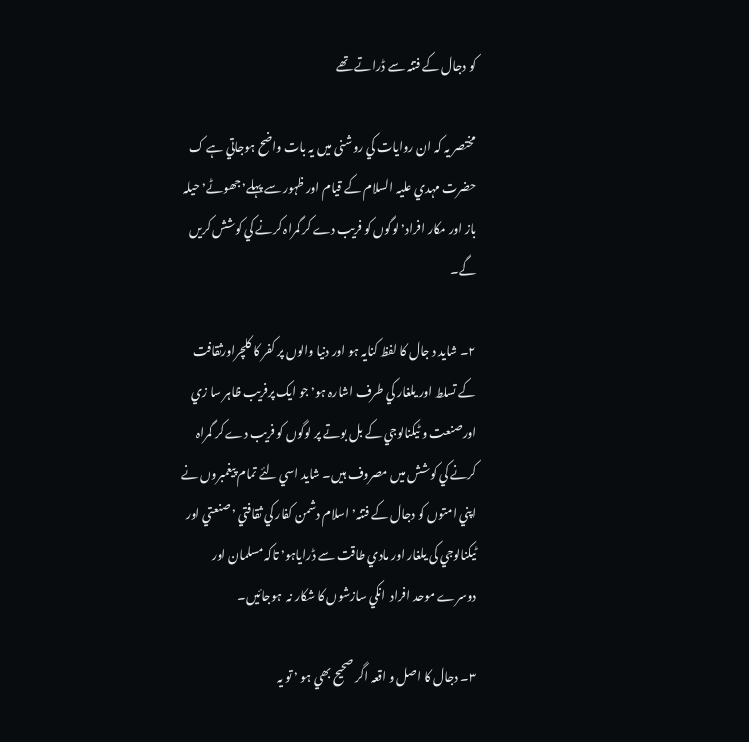کو دجال کے فتنہ سے ڈراتے تھے

مختصر يہ کہ ان روايات کي روشنى ميں يہ بات واضح ہوجاتي ہے ک حضرت مہدي عليہ السلام کے قيام اور ظہور سے پہلے٬ جھوٹے٬ حيلہ باز اور مکار افراد٬ لوگوں کو فريب دے کر گمراہ کرنے کي کوشش کريں گے۔

۲۔ شايد د جال کا لفظ کنايہ ہو اور دنيا والوں پر کفر کا کلچراورثقافت کے تسلط اور يلغار کي طرف اشارہ ہو٬ جو ايک پرفريب ظاہر سا زي اورصنعت و ٹيکنالوجي کے بل بوتے پر لوگوں کو فريب دے کر گمراہ کرنے کي کوشش ميں مصروف ہيں۔ شايد اسي لئے تمام پيغمبروں نے اپني امتوں کو دجال کے فتنہ٬ اسلام دشمن کفار کي ثقافتي ٬ صنعتي اور ٹيکنالوجي کی يلغار اور مادي طاقت سے ڈراياہو٬ تاکہ مسلمان اور دوسرے موحد افراد  انکي سازشوں کا شکار نہ  ہوجائيں۔

۳۔ دجال کا اصل و اقعہ اگر صحيح بھي ہو ٬ تو يہ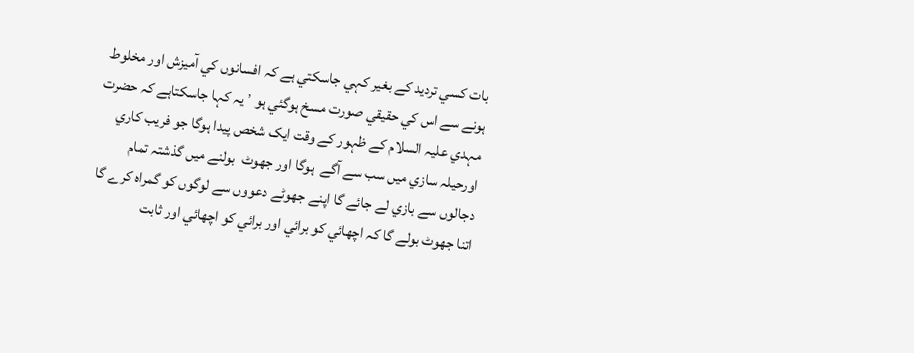بات کسي ترديد کے بغير کہي جاسکتي ہے کہ افسانوں کي آميزش اور مخلوط ہونے سے اس کي حقيقي صورت مسخ ہوگئي ہو ٬ يہ کہا جاسکتاہے کہ حضرت مہدي عليہ السلام کے ظہور کے وقت ايک شخص پيدا ہوگا جو فريب کاري اورحيلہ سازي ميں سب سے آگے  ہوگا اور جھوٹ  بولنے ميں گذشتہ تمام دجالوں سے بازي لے جائے گا اپنے جھوٹے دعووں سے لوگوں کو گمراہ کرے گا اتنا جھوٹ بولے گا کہ اچھائي کو برائي اور برائي کو اچھائي اور ثابت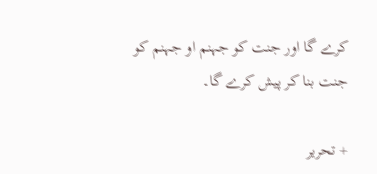کرے گا اور جنت کو جہنم او جہنم کو جنت بنا کر پيش کرے گا۔

+ تحریر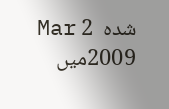شده  2 Mar 2009میں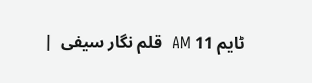ٹایم 11 AM  قلم نگار سیفی  |